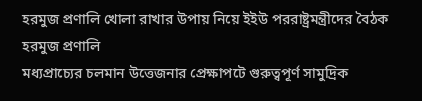হরমুজ প্রণালি খোলা রাখার উপায় নিয়ে ইইউ পররাষ্ট্রমন্ত্রীদের বৈঠক
হরমুজ প্রণালি
মধ্যপ্রাচ্যের চলমান উত্তেজনার প্রেক্ষাপটে গুরুত্বপূর্ণ সামুদ্রিক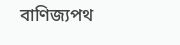বাণিজ্যপথ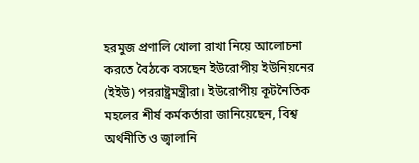হরমুজ প্রণালি খোলা রাখা নিয়ে আলোচনা করতে বৈঠকে বসছেন ইউরোপীয় ইউনিয়নের (ইইউ) পররাষ্ট্রমন্ত্রীরা। ইউরোপীয় কূটনৈতিক মহলের শীর্ষ কর্মকর্তারা জানিয়েছেন, বিশ্ব অর্থনীতি ও জ্বালানি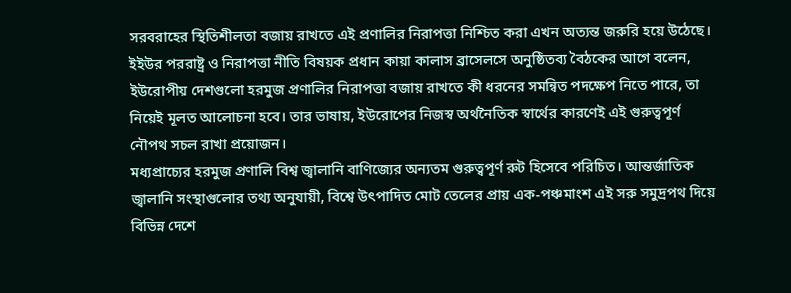সরবরাহের স্থিতিশীলতা বজায় রাখতে এই প্রণালির নিরাপত্তা নিশ্চিত করা এখন অত্যন্ত জরুরি হয়ে উঠেছে।
ইইউর পররাষ্ট্র ও নিরাপত্তা নীতি বিষয়ক প্রধান কায়া কালাস ব্রাসেলসে অনুষ্ঠিতব্য বৈঠকের আগে বলেন, ইউরোপীয় দেশগুলো হরমুজ প্রণালির নিরাপত্তা বজায় রাখতে কী ধরনের সমন্বিত পদক্ষেপ নিতে পারে, তা নিয়েই মূলত আলোচনা হবে। তার ভাষায়, ইউরোপের নিজস্ব অর্থনৈতিক স্বার্থের কারণেই এই গুরুত্বপূর্ণ নৌপথ সচল রাখা প্রয়োজন।
মধ্যপ্রাচ্যের হরমুজ প্রণালি বিশ্ব জ্বালানি বাণিজ্যের অন্যতম গুরুত্বপূর্ণ রুট হিসেবে পরিচিত। আন্তর্জাতিক জ্বালানি সংস্থাগুলোর তথ্য অনুযায়ী, বিশ্বে উৎপাদিত মোট তেলের প্রায় এক-পঞ্চমাংশ এই সরু সমুদ্রপথ দিয়ে বিভিন্ন দেশে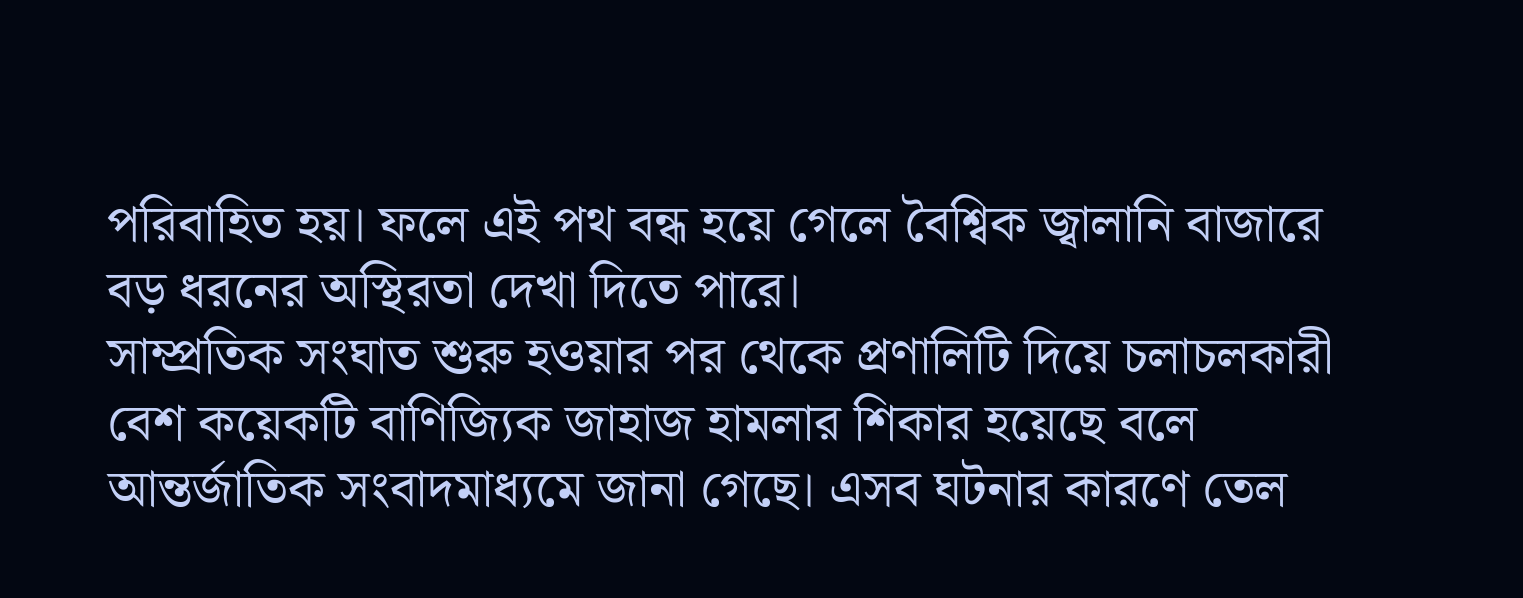পরিবাহিত হয়। ফলে এই পথ বন্ধ হয়ে গেলে বৈশ্বিক জ্বালানি বাজারে বড় ধরনের অস্থিরতা দেখা দিতে পারে।
সাম্প্রতিক সংঘাত শুরু হওয়ার পর থেকে প্রণালিটি দিয়ে চলাচলকারী বেশ কয়েকটি বাণিজ্যিক জাহাজ হামলার শিকার হয়েছে বলে আন্তর্জাতিক সংবাদমাধ্যমে জানা গেছে। এসব ঘটনার কারণে তেল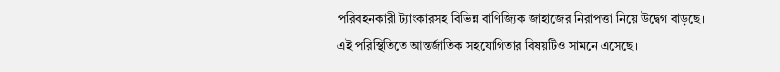পরিবহনকারী ট্যাংকারসহ বিভিন্ন বাণিজ্যিক জাহাজের নিরাপত্তা নিয়ে উদ্বেগ বাড়ছে।
এই পরিস্থিতিতে আন্তর্জাতিক সহযোগিতার বিষয়টিও সামনে এসেছে।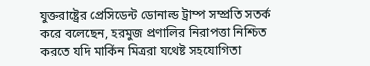যুক্তরাষ্ট্রের প্রেসিডেন্ট ডোনাল্ড ট্রাম্প সম্প্রতি সতর্ক করে বলেছেন, হরমুজ প্রণালির নিরাপত্তা নিশ্চিত করতে যদি মার্কিন মিত্ররা যথেষ্ট সহযোগিতা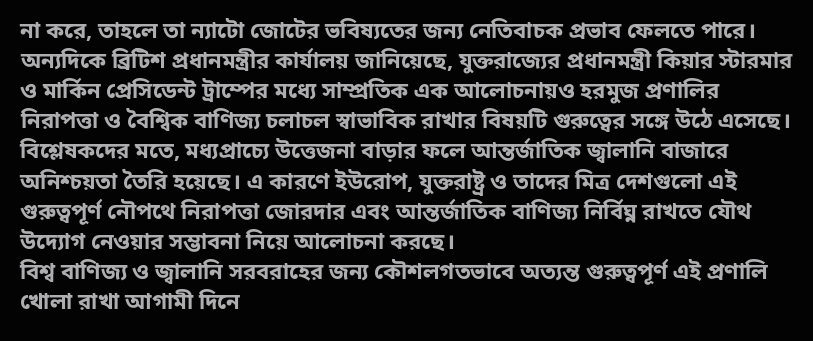না করে, তাহলে তা ন্যাটো জোটের ভবিষ্যতের জন্য নেতিবাচক প্রভাব ফেলতে পারে।
অন্যদিকে ব্রিটিশ প্রধানমন্ত্রীর কার্যালয় জানিয়েছে, যুক্তরাজ্যের প্রধানমন্ত্রী কিয়ার স্টারমার ও মার্কিন প্রেসিডেন্ট ট্রাম্পের মধ্যে সাম্প্রতিক এক আলোচনায়ও হরমুজ প্রণালির নিরাপত্তা ও বৈশ্বিক বাণিজ্য চলাচল স্বাভাবিক রাখার বিষয়টি গুরুত্বের সঙ্গে উঠে এসেছে।
বিশ্লেষকদের মতে, মধ্যপ্রাচ্যে উত্তেজনা বাড়ার ফলে আন্তর্জাতিক জ্বালানি বাজারে অনিশ্চয়তা তৈরি হয়েছে। এ কারণে ইউরোপ, যুক্তরাষ্ট্র ও তাদের মিত্র দেশগুলো এই গুরুত্বপূর্ণ নৌপথে নিরাপত্তা জোরদার এবং আন্তর্জাতিক বাণিজ্য নির্বিঘ্ন রাখতে যৌথ উদ্যোগ নেওয়ার সম্ভাবনা নিয়ে আলোচনা করছে।
বিশ্ব বাণিজ্য ও জ্বালানি সরবরাহের জন্য কৌশলগতভাবে অত্যন্ত গুরুত্বপূর্ণ এই প্রণালি খোলা রাখা আগামী দিনে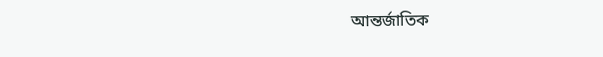আন্তর্জাতিক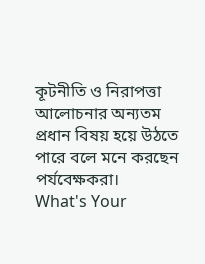কূটনীতি ও নিরাপত্তা আলোচনার অন্যতম প্রধান বিষয় হয়ে উঠতে পারে বলে মনে করছেন পর্যবেক্ষকরা।
What's Your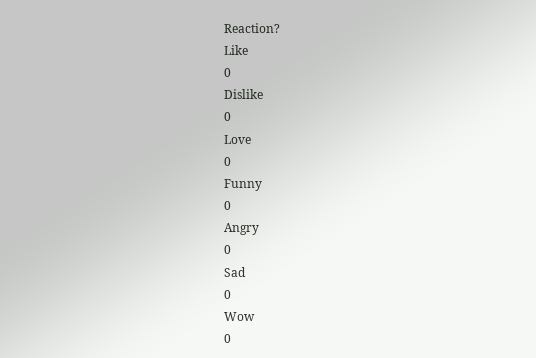Reaction?
Like
0
Dislike
0
Love
0
Funny
0
Angry
0
Sad
0
Wow
0